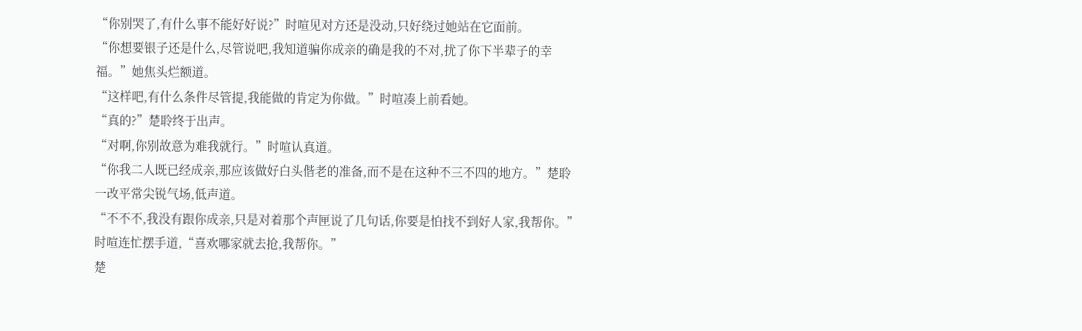“你别哭了,有什么事不能好好说?”时喧见对方还是没动,只好绕过她站在它面前。
“你想要银子还是什么,尽管说吧,我知道骗你成亲的确是我的不对,扰了你下半辈子的幸福。”她焦头烂额道。
“这样吧,有什么条件尽管提,我能做的肯定为你做。”时喧凑上前看她。
“真的?”楚聆终于出声。
“对啊,你别故意为难我就行。”时喧认真道。
“你我二人既已经成亲,那应该做好白头偕老的准备,而不是在这种不三不四的地方。”楚聆一改平常尖锐气场,低声道。
“不不不,我没有跟你成亲,只是对着那个声匣说了几句话,你要是怕找不到好人家,我帮你。”时喧连忙摆手道,“喜欢哪家就去抢,我帮你。”
楚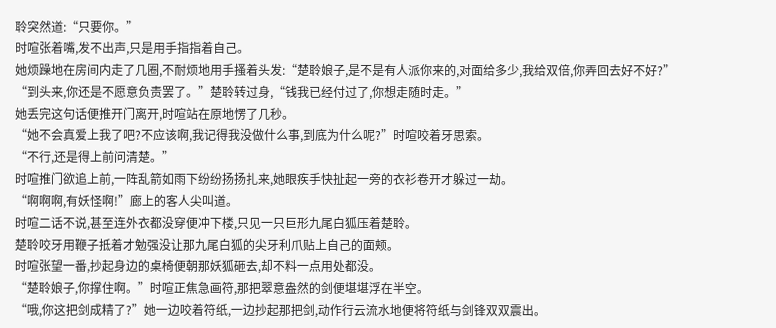聆突然道:“只要你。”
时喧张着嘴,发不出声,只是用手指指着自己。
她烦躁地在房间内走了几圈,不耐烦地用手搔着头发:“楚聆娘子,是不是有人派你来的,对面给多少,我给双倍,你弄回去好不好?”
“到头来,你还是不愿意负责罢了。”楚聆转过身,“钱我已经付过了,你想走随时走。”
她丢完这句话便推开门离开,时喧站在原地愣了几秒。
“她不会真爱上我了吧?不应该啊,我记得我没做什么事,到底为什么呢?”时喧咬着牙思索。
“不行,还是得上前问清楚。”
时喧推门欲追上前,一阵乱箭如雨下纷纷扬扬扎来,她眼疾手快扯起一旁的衣衫卷开才躲过一劫。
“啊啊啊,有妖怪啊!”廊上的客人尖叫道。
时喧二话不说,甚至连外衣都没穿便冲下楼,只见一只巨形九尾白狐压着楚聆。
楚聆咬牙用鞭子抵着才勉强没让那九尾白狐的尖牙利爪贴上自己的面颊。
时喧张望一番,抄起身边的桌椅便朝那妖狐砸去,却不料一点用处都没。
“楚聆娘子,你撑住啊。”时喧正焦急画符,那把翠意盎然的剑便堪堪浮在半空。
“哦,你这把剑成精了?”她一边咬着符纸,一边抄起那把剑,动作行云流水地便将符纸与剑锋双双震出。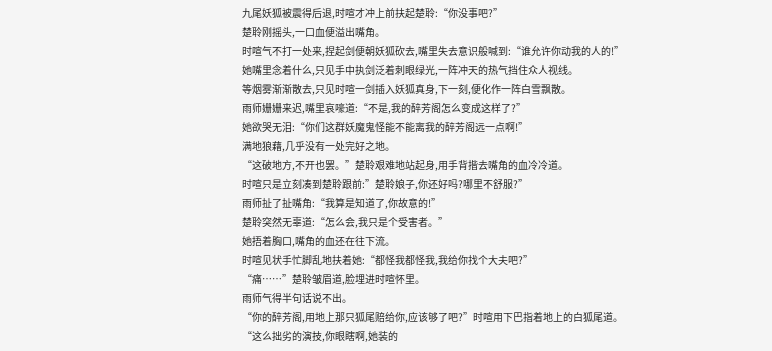九尾妖狐被震得后退,时喧才冲上前扶起楚聆:“你没事吧?”
楚聆刚摇头,一口血便溢出嘴角。
时喧气不打一处来,捏起剑便朝妖狐砍去,嘴里失去意识般喊到:“谁允许你动我的人的!”
她嘴里念着什么,只见手中执剑泛着刺眼绿光,一阵冲天的热气挡住众人视线。
等烟雾渐渐散去,只见时喧一剑插入妖狐真身,下一刻,便化作一阵白雪飘散。
雨师姗姗来迟,嘴里哀嚎道:“不是,我的醉芳阁怎么变成这样了?”
她欲哭无泪:“你们这群妖魔鬼怪能不能离我的醉芳阁远一点啊!”
满地狼藉,几乎没有一处完好之地。
“这破地方,不开也罢。”楚聆艰难地站起身,用手背揩去嘴角的血冷冷道。
时喧只是立刻凑到楚聆跟前:”楚聆娘子,你还好吗?哪里不舒服?”
雨师扯了扯嘴角:“我算是知道了,你故意的!”
楚聆突然无辜道:“怎么会,我只是个受害者。”
她捂着胸口,嘴角的血还在往下流。
时喧见状手忙脚乱地扶着她:“都怪我都怪我,我给你找个大夫吧?”
“痛……”楚聆皱眉道,脸埋进时喧怀里。
雨师气得半句话说不出。
“你的醉芳阁,用地上那只狐尾赔给你,应该够了吧?”时喧用下巴指着地上的白狐尾道。
“这么拙劣的演技,你眼瞎啊,她装的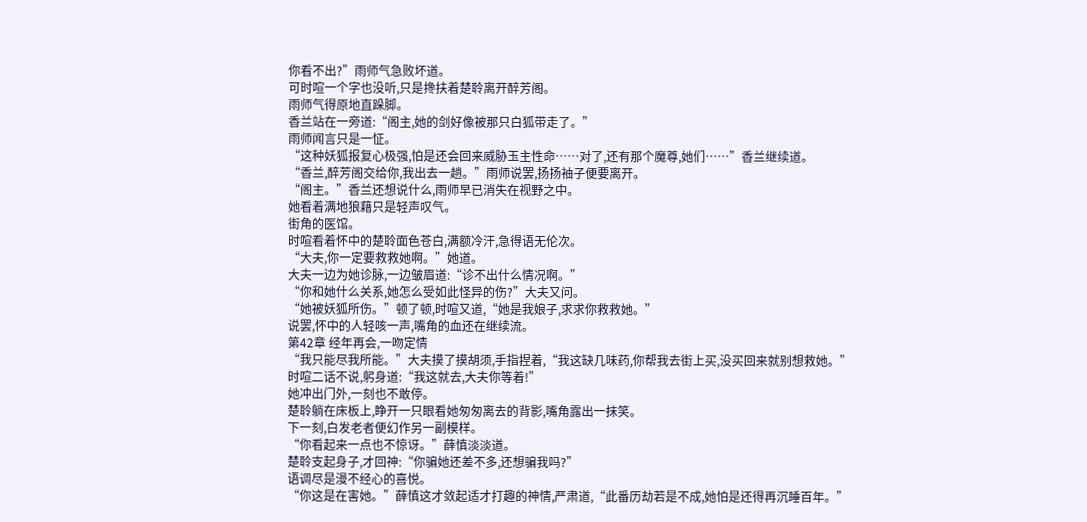你看不出?”雨师气急败坏道。
可时喧一个字也没听,只是搀扶着楚聆离开醉芳阁。
雨师气得原地直跺脚。
香兰站在一旁道:“阁主,她的剑好像被那只白狐带走了。”
雨师闻言只是一怔。
“这种妖狐报复心极强,怕是还会回来威胁玉主性命……对了,还有那个魔尊,她们……”香兰继续道。
“香兰,醉芳阁交给你,我出去一趟。”雨师说罢,扬扬袖子便要离开。
“阁主。”香兰还想说什么,雨师早已消失在视野之中。
她看着满地狼藉只是轻声叹气。
街角的医馆。
时喧看着怀中的楚聆面色苍白,满额冷汗,急得语无伦次。
“大夫,你一定要救救她啊。”她道。
大夫一边为她诊脉,一边皱眉道:“诊不出什么情况啊。”
“你和她什么关系,她怎么受如此怪异的伤?”大夫又问。
“她被妖狐所伤。”顿了顿,时喧又道,“她是我娘子,求求你救救她。”
说罢,怀中的人轻咳一声,嘴角的血还在继续流。
第42章 经年再会,一吻定情
“我只能尽我所能。”大夫摸了摸胡须,手指捏着,“我这缺几味药,你帮我去街上买,没买回来就别想救她。”
时喧二话不说,躬身道:“我这就去,大夫你等着!”
她冲出门外,一刻也不敢停。
楚聆躺在床板上,睁开一只眼看她匆匆离去的背影,嘴角露出一抹笑。
下一刻,白发老者便幻作另一副模样。
“你看起来一点也不惊讶。”薛慎淡淡道。
楚聆支起身子,才回神:“你骗她还差不多,还想骗我吗?”
语调尽是漫不经心的喜悦。
“你这是在害她。”薛慎这才敛起适才打趣的神情,严肃道,“此番历劫若是不成,她怕是还得再沉睡百年。”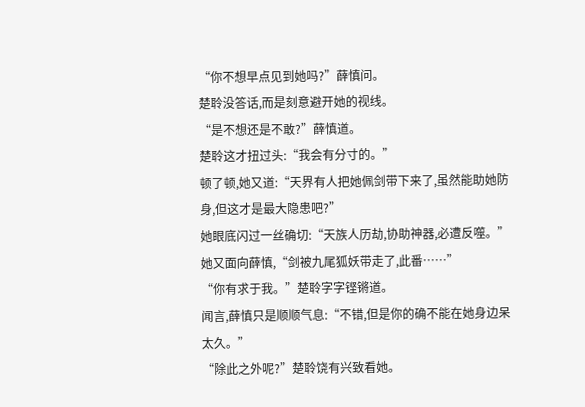“你不想早点见到她吗?”薛慎问。
楚聆没答话,而是刻意避开她的视线。
“是不想还是不敢?”薛慎道。
楚聆这才扭过头:“我会有分寸的。”
顿了顿,她又道:“天界有人把她佩剑带下来了,虽然能助她防身,但这才是最大隐患吧?”
她眼底闪过一丝确切:“天族人历劫,协助神器,必遭反噬。”她又面向薛慎,“剑被九尾狐妖带走了,此番……”
“你有求于我。”楚聆字字铿锵道。
闻言,薛慎只是顺顺气息:“不错,但是你的确不能在她身边呆太久。”
“除此之外呢?”楚聆饶有兴致看她。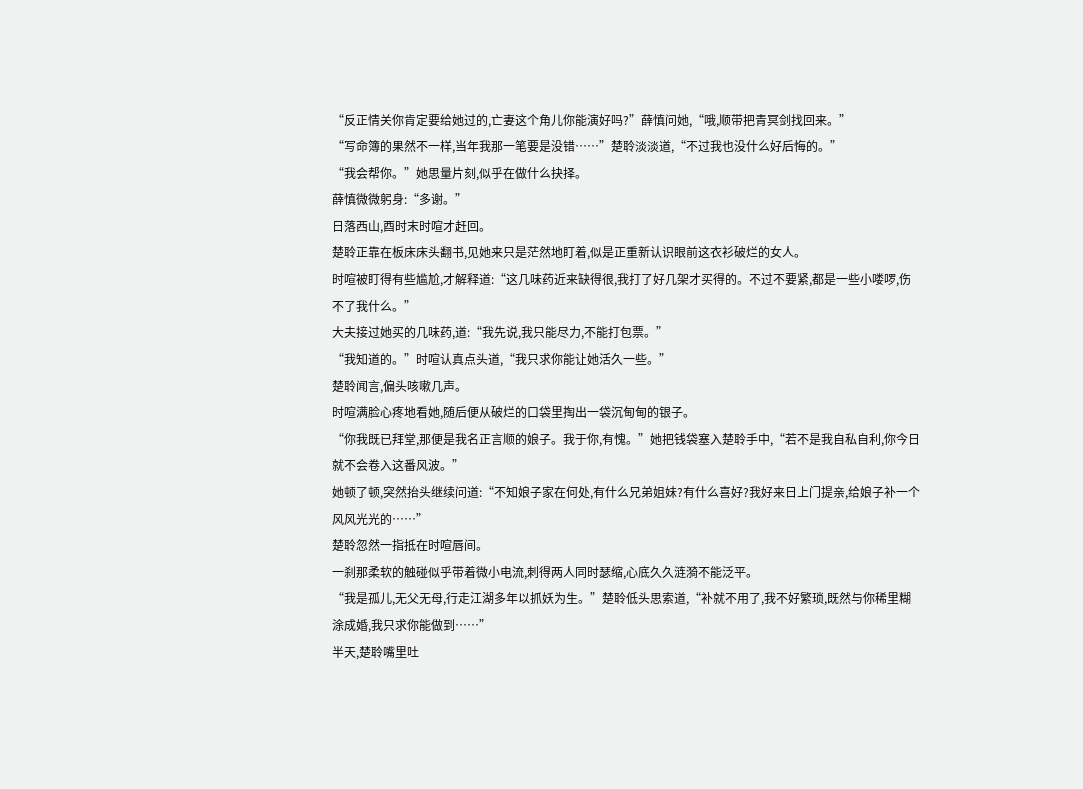“反正情关你肯定要给她过的,亡妻这个角儿你能演好吗?”薛慎问她,“哦,顺带把青冥剑找回来。”
“写命簿的果然不一样,当年我那一笔要是没错……”楚聆淡淡道,“不过我也没什么好后悔的。”
“我会帮你。”她思量片刻,似乎在做什么抉择。
薛慎微微躬身:“多谢。”
日落西山,酉时末时喧才赶回。
楚聆正靠在板床床头翻书,见她来只是茫然地盯着,似是正重新认识眼前这衣衫破烂的女人。
时喧被盯得有些尴尬,才解释道:“这几味药近来缺得很,我打了好几架才买得的。不过不要紧,都是一些小喽啰,伤不了我什么。”
大夫接过她买的几味药,道:“我先说,我只能尽力,不能打包票。”
“我知道的。”时喧认真点头道,“我只求你能让她活久一些。”
楚聆闻言,偏头咳嗽几声。
时喧满脸心疼地看她,随后便从破烂的口袋里掏出一袋沉甸甸的银子。
“你我既已拜堂,那便是我名正言顺的娘子。我于你,有愧。”她把钱袋塞入楚聆手中,“若不是我自私自利,你今日就不会卷入这番风波。”
她顿了顿,突然抬头继续问道:“不知娘子家在何处,有什么兄弟姐妹?有什么喜好?我好来日上门提亲,给娘子补一个风风光光的……”
楚聆忽然一指抵在时喧唇间。
一刹那柔软的触碰似乎带着微小电流,刺得两人同时瑟缩,心底久久涟漪不能泛平。
“我是孤儿,无父无母,行走江湖多年以抓妖为生。”楚聆低头思索道,“补就不用了,我不好繁琐,既然与你稀里糊涂成婚,我只求你能做到……”
半天,楚聆嘴里吐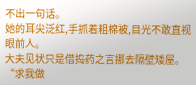不出一句话。
她的耳尖泛红,手抓着粗棉被,目光不敢直视眼前人。
大夫见状只是借捣药之言挪去隔壁矮屋。
“求我做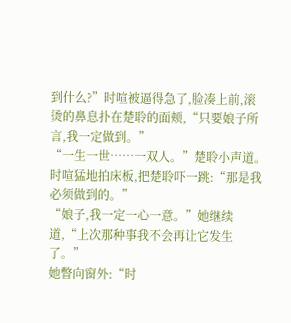到什么?”时喧被逼得急了,脸凑上前,滚烫的鼻息扑在楚聆的面颊,“只要娘子所言,我一定做到。”
“一生一世……一双人。”楚聆小声道。
时喧猛地拍床板,把楚聆吓一跳:“那是我必须做到的。”
“娘子,我一定一心一意。”她继续道,“上次那种事我不会再让它发生了。”
她瞥向窗外:“时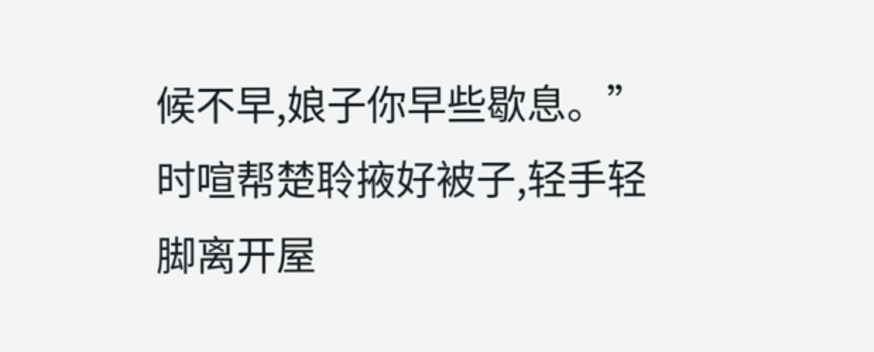候不早,娘子你早些歇息。”
时喧帮楚聆掖好被子,轻手轻脚离开屋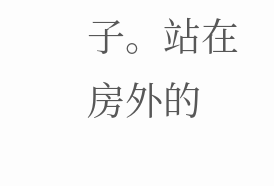子。站在房外的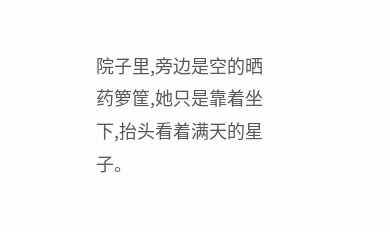院子里,旁边是空的晒药箩筐,她只是靠着坐下,抬头看着满天的星子。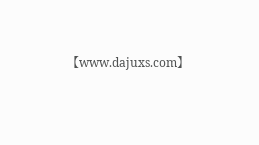【www.dajuxs.com】